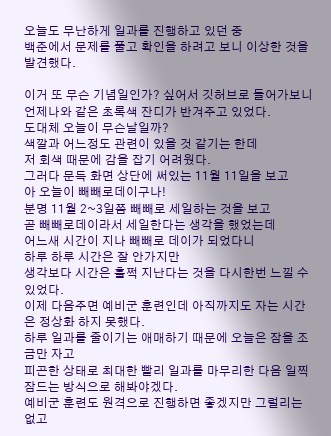오늘도 무난하게 일과를 진행하고 있던 중
백준에서 문제를 풀고 확인을 하려고 보니 이상한 것을 발견했다.

이거 또 무슨 기념일인가? 싶어서 깃허브로 들어가보니
언제나와 같은 초록색 잔디가 반겨주고 있었다.
도대체 오늘이 무슨날일까?
색깔과 어느정도 관련이 있을 것 같기는 한데
저 회색 때문에 감을 잡기 어려웠다.
그러다 문득 화면 상단에 써있는 11월 11일을 보고
아 오늘이 빼빼로데이구나!
분명 11월 2~3일쯤 빼빼로 세일하는 것을 보고
곧 빼빼로데이라서 세일한다는 생각을 했었는데
어느새 시간이 지나 빼빼로 데이가 되었다니
하루 하루 시간은 잘 안가지만
생각보다 시간은 훌쩍 지난다는 것을 다시한번 느낄 수 있었다.
이제 다음주면 예비군 훈련인데 아직까지도 자는 시간은 정상화 하지 못했다.
하루 일과를 줄이기는 애매하기 때문에 오늘은 잠을 조금만 자고
피곤한 상태로 최대한 빨리 일과를 마무리한 다음 일찍 잠드는 방식으로 해봐야겠다.
예비군 훈련도 원격으로 진행하면 좋겠지만 그럴리는 없고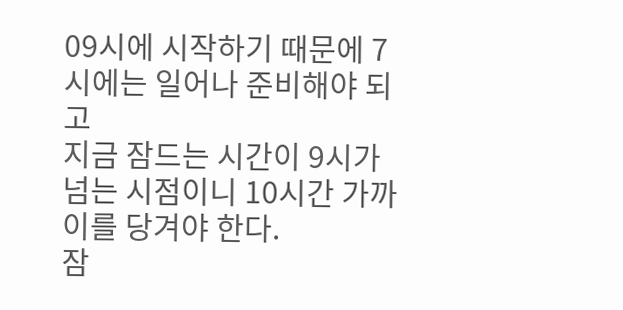09시에 시작하기 때문에 7시에는 일어나 준비해야 되고
지금 잠드는 시간이 9시가 넘는 시점이니 10시간 가까이를 당겨야 한다.
잠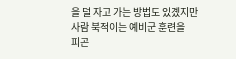을 덜 자고 가는 방법도 있곘지만
사람 북적이는 예비군 훈련을
피곤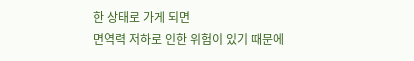한 상태로 가게 되면
면역력 저하로 인한 위험이 있기 때문에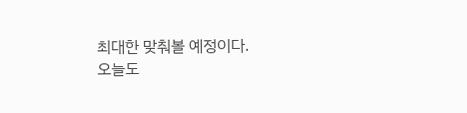최대한 맞춰볼 예정이다.
오늘도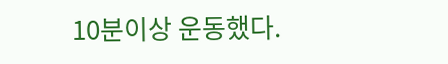10분이상 운동했다.